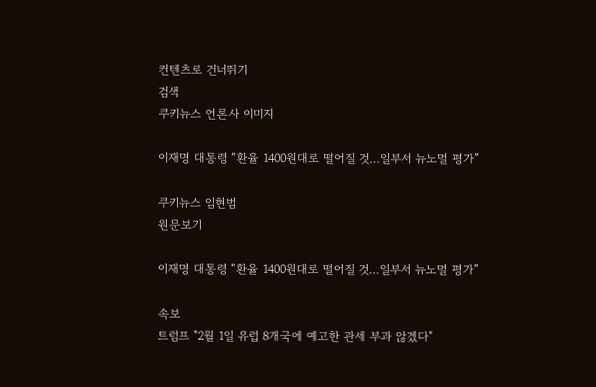컨텐츠로 건너뛰기
검색
쿠키뉴스 언론사 이미지

이재명 대통령 “환율 1400원대로 떨어질 것…일부서 뉴노멀 평가”

쿠키뉴스 임현범
원문보기

이재명 대통령 “환율 1400원대로 떨어질 것…일부서 뉴노멀 평가”

속보
트럼프 "2월 1일 유럽 8개국에 예고한 관세 부과 않겠다"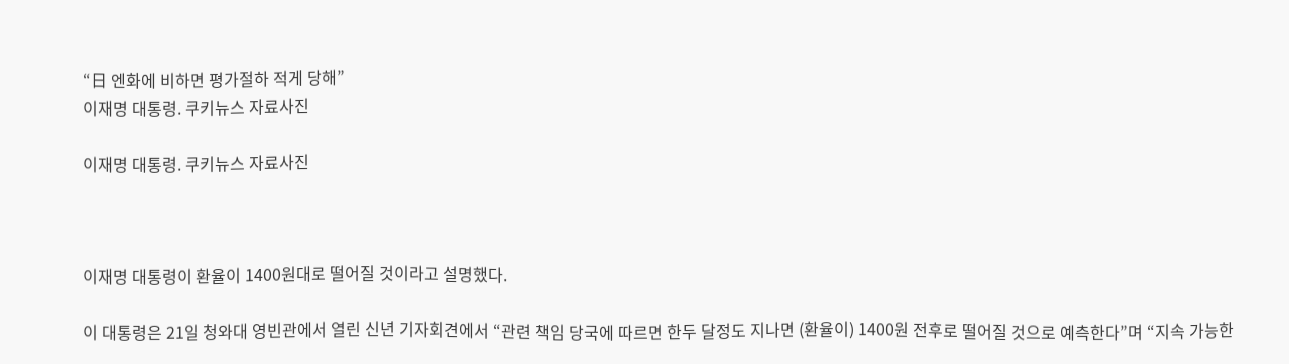“日 엔화에 비하면 평가절하 적게 당해”
이재명 대통령. 쿠키뉴스 자료사진

이재명 대통령. 쿠키뉴스 자료사진



이재명 대통령이 환율이 1400원대로 떨어질 것이라고 설명했다.

이 대통령은 21일 청와대 영빈관에서 열린 신년 기자회견에서 “관련 책임 당국에 따르면 한두 달정도 지나면 (환율이) 1400원 전후로 떨어질 것으로 예측한다”며 “지속 가능한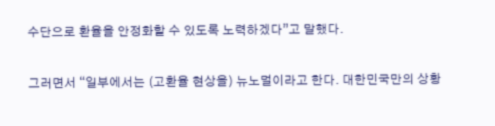수단으로 환율을 안정화할 수 있도록 노력하겠다”고 말했다.

그러면서 “일부에서는 (고환율 현상을) 뉴노멀이라고 한다. 대한민국만의 상황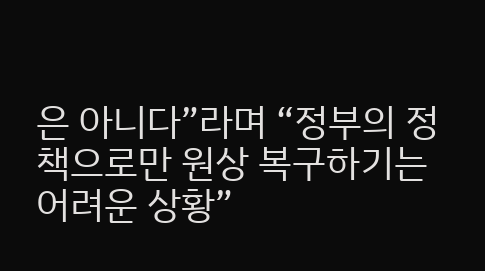은 아니다”라며 “정부의 정책으로만 원상 복구하기는 어려운 상황”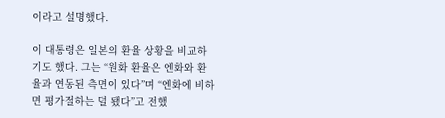이라고 설명했다.

이 대통령은 일본의 환율 상황을 비교하기도 했다. 그는 “원화 환율은 엔화와 환율과 연동된 측면이 있다”며 “엔화에 비하면 평가절하는 덜 됐다”고 전했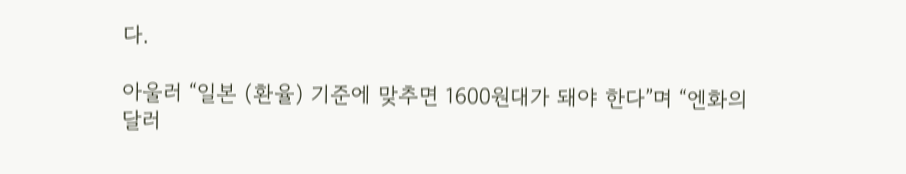다.

아울러 “일본 (환율) 기준에 맞추면 1600원대가 돼야 한다”며 “엔화의 달러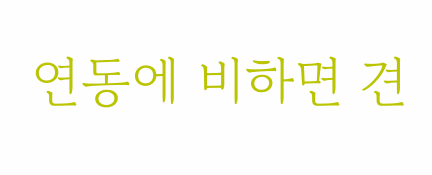연동에 비하면 견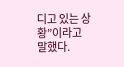디고 있는 상황”이라고 말했다.